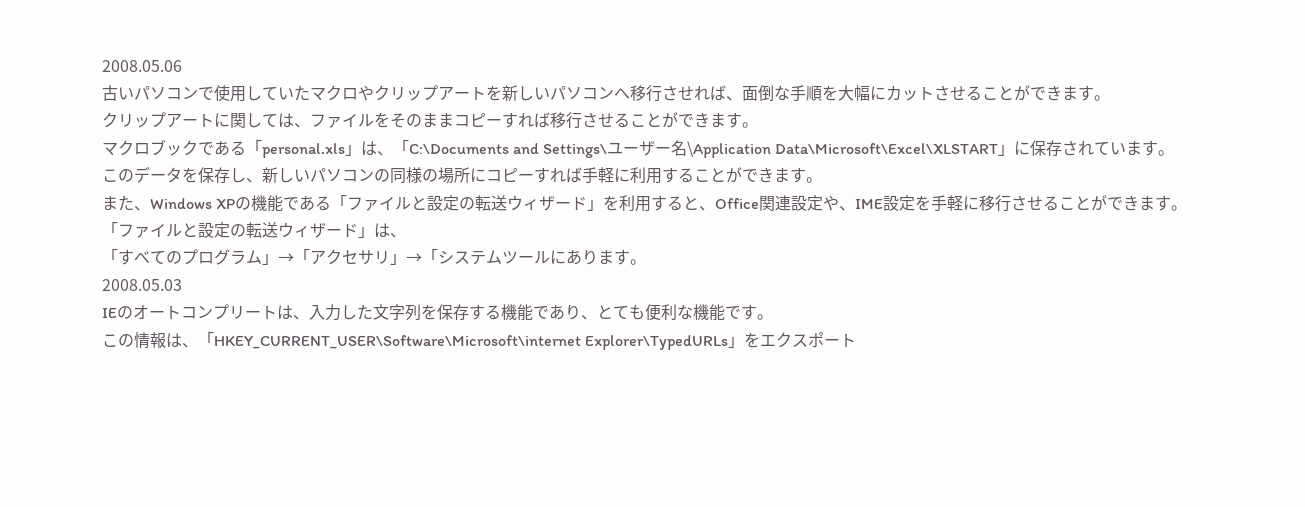2008.05.06
古いパソコンで使用していたマクロやクリップアートを新しいパソコンへ移行させれば、面倒な手順を大幅にカットさせることができます。
クリップアートに関しては、ファイルをそのままコピーすれば移行させることができます。
マクロブックである「personal.xls」は、「C:\Documents and Settings\ユーザー名\Application Data\Microsoft\Excel\XLSTART」に保存されています。
このデータを保存し、新しいパソコンの同様の場所にコピーすれば手軽に利用することができます。
また、Windows XPの機能である「ファイルと設定の転送ウィザード」を利用すると、Office関連設定や、IME設定を手軽に移行させることができます。
「ファイルと設定の転送ウィザード」は、
「すべてのプログラム」→「アクセサリ」→「システムツールにあります。
2008.05.03
IEのオートコンプリートは、入力した文字列を保存する機能であり、とても便利な機能です。
この情報は、「HKEY_CURRENT_USER\Software\Microsoft\internet Explorer\TypedURLs」をエクスポート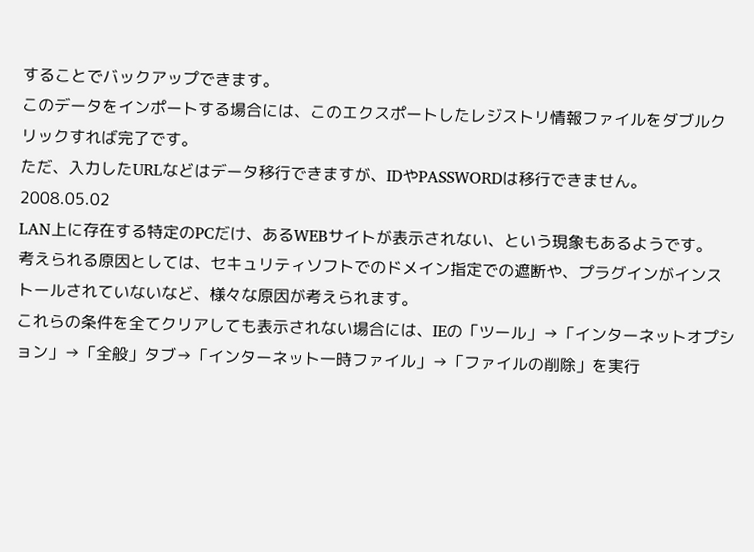することでバックアップできます。
このデータをインポートする場合には、このエクスポートしたレジストリ情報ファイルをダブルクリックすれば完了です。
ただ、入力したURLなどはデータ移行できますが、IDやPASSWORDは移行できません。
2008.05.02
LAN上に存在する特定のPCだけ、あるWEBサイトが表示されない、という現象もあるようです。
考えられる原因としては、セキュリティソフトでのドメイン指定での遮断や、プラグインがインストールされていないなど、様々な原因が考えられます。
これらの条件を全てクリアしても表示されない場合には、IEの「ツール」→「インターネットオプション」→「全般」タブ→「インターネット一時ファイル」→「ファイルの削除」を実行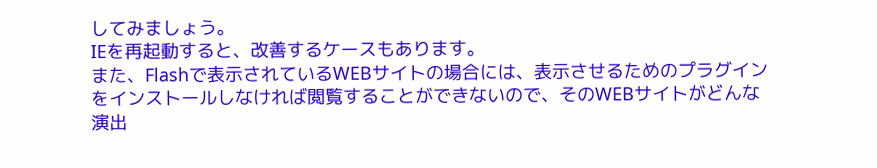してみましょう。
IEを再起動すると、改善するケースもあります。
また、Flashで表示されているWEBサイトの場合には、表示させるためのプラグインをインストールしなければ閲覧することができないので、そのWEBサイトがどんな演出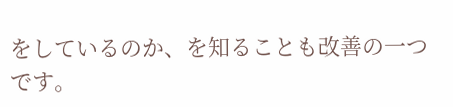をしているのか、を知ることも改善の一つです。